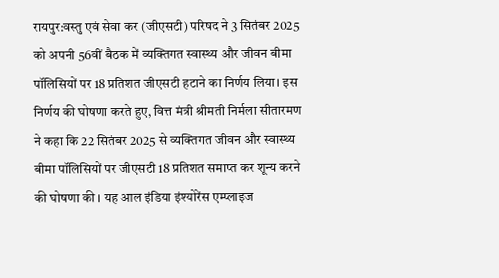रायपुर:वस्तु एवं सेवा कर (जीएसटी) परिषद ने 3 सितंबर 2025 को अपनी 56वीं बैठक में व्यक्तिगत स्वास्थ्य और जीवन बीमा पॉलिसियों पर 18 प्रतिशत जीएसटी हटाने का निर्णय लिया। इस निर्णय की घोषणा करते हुए, वित्त मंत्री श्रीमती निर्मला सीतारमण ने कहा कि 22 सितंबर 2025 से व्यक्तिगत जीवन और स्वास्थ्य बीमा पॉलिसियों पर जीएसटी 18 प्रतिशत समाप्त कर शून्य करने की घोषणा की । यह आल इंडिया इंश्योरेंस एम्प्लाइज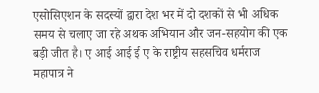एसोसिएशन के सदस्यों द्वारा देश भर में दो दशकों से भी अधिक समय से चलाए जा रहे अथक अभियान और जन-सहयोग की एक बड़ी जीत है। ए आई आई ई ए के राष्ट्रीय सहसचिव धर्मराज महापात्र ने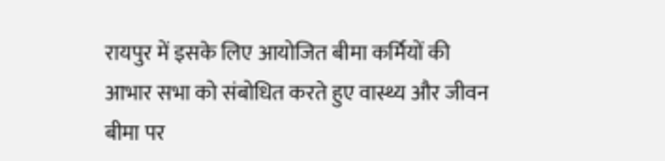रायपुर में इसके लिए आयोजित बीमा कर्मियों की आभार सभा को संबोधित करते हुए वास्थ्य और जीवन बीमा पर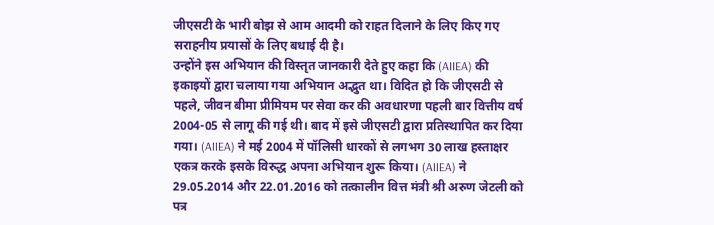जीएसटी के भारी बोझ से आम आदमी को राहत दिलाने के लिए किए गए सराहनीय प्रयासों के लिए बधाई दी है।
उन्होंने इस अभियान की विस्तृत जानकारी देते हुए कहा कि (AIIEA) की इकाइयों द्वारा चलाया गया अभियान अद्भुत था। विदित हो कि जीएसटी से पहले, जीवन बीमा प्रीमियम पर सेवा कर की अवधारणा पहली बार वित्तीय वर्ष 2004-05 से लागू की गई थी। बाद में इसे जीएसटी द्वारा प्रतिस्थापित कर दिया गया। (AIIEA) ने मई 2004 में पॉलिसी धारकों से लगभग 30 लाख हस्ताक्षर एकत्र करके इसके विरुद्ध अपना अभियान शुरू किया। (AIIEA) ने 29.05.2014 और 22.01.2016 को तत्कालीन वित्त मंत्री श्री अरुण जेटली को पत्र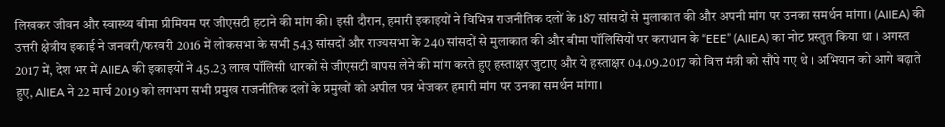लिखकर जीवन और स्वास्थ्य बीमा प्रीमियम पर जीएसटी हटाने की मांग की। इसी दौरान, हमारी इकाइयों ने विभिन्न राजनीतिक दलों के 187 सांसदों से मुलाकात की और अपनी मांग पर उनका समर्थन मांगा। (AIIEA) की उत्तरी क्षेत्रीय इकाई ने जनवरी/फरवरी 2016 में लोकसभा के सभी 543 सांसदों और राज्यसभा के 240 सांसदों से मुलाकात की और बीमा पॉलिसियों पर कराधान के “EEE” (AIIEA) का नोट प्रस्तुत किया था । अगस्त 2017 में, देश भर में AIIEA की इकाइयों ने 45.23 लाख पॉलिसी धारकों से जीएसटी वापस लेने की मांग करते हुए हस्ताक्षर जुटाए और ये हस्ताक्षर 04.09.2017 को वित्त मंत्री को सौंपे गए थे । अभियान को आगे बढ़ाते हुए, AlIEA ने 22 मार्च 2019 को लगभग सभी प्रमुख राजनीतिक दलों के प्रमुखों को अपील पत्र भेजकर हमारी मांग पर उनका समर्थन मांगा।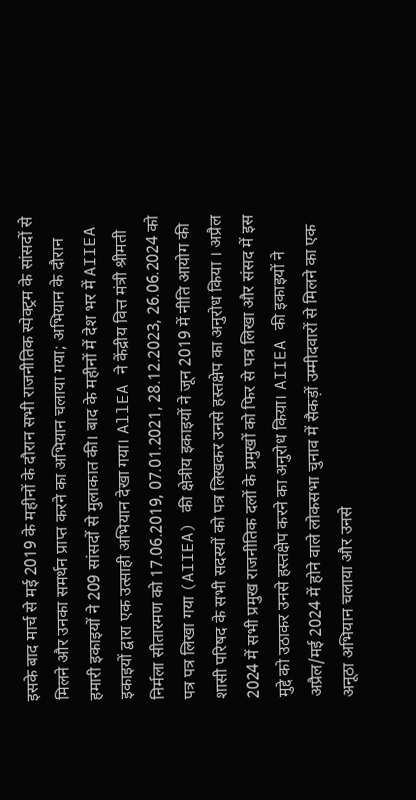इसके बाद मार्च से मई 2019 के महीनों के दौरान सभी राजनीतिक स्पेक्ट्रम के सांसदों से मिलने और उनका समर्थन प्राप्त करने का अभियान चलाया गया; अभियान के दौरान हमारी इकाइयों ने 209 सांसदों से मुलाकात की। बाद के महीनों में देश भर में AIIEA इकाइयों द्वारा एक उत्साही अभियान देखा गया। AllEA ने केंद्रीय वित्त मंत्री श्रीमती निर्मला सीतारमण को 17.06.2019, 07.01.2021, 28.12.2023, 26.06.2024 को पत्र पत्र लिखा गया (AIIEA) की क्षेत्रीय इकाइयों ने जून 2019 में नीति आयोग की शासी परिषद के सभी सदस्यों को पत्र लिखकर उनसे हस्तक्षेप का अनुरोध किया । अप्रैल 2024 में सभी प्रमुख राजनीतिक दलों के प्रमुखों को फिर से पत्र लिखा और संसद में इस मुद्दे को उठाकर उनसे हस्तक्षेप करने का अनुरोध किया। AIIEA की इकाइयों ने अप्रैल/मई 2024 में होने वाले लोकसभा चुनाव में सैकड़ों उम्मीदवारों से मिलने का एक अनूठा अभियान चलाया और उनसे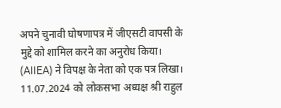अपने चुनावी घोषणापत्र में जीएसटी वापसी के मुद्दे को शामिल करने का अनुरोध किया। (AIIEA) ने विपक्ष के नेता को एक पत्र लिखा।
11.07.2024 को लोकसभा अध्यक्ष श्री राहुल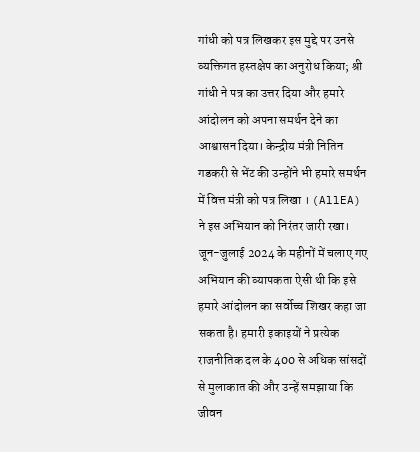गांधी को पत्र लिखकर इस मुद्दे पर उनसे व्यक्तिगत हस्तक्षेप का अनुरोध किया; श्री गांधी ने पत्र का उत्तर दिया और हमारे आंदोलन को अपना समर्थन देने का आश्वासन दिया। केन्द्रीय मंत्री नितिन गडकरी से भेंट की उन्होंने भी हमारे समर्थन में वित्त मंत्री को पत्र लिखा । (AllEA) ने इस अभियान को निरंतर जारी रखा।
जून-जुलाई 2024 के महीनों में चलाए गए अभियान की व्यापकता ऐसी थी कि इसे हमारे आंदोलन का सर्वोच्च शिखर कहा जा सकता है। हमारी इकाइयों ने प्रत्येक राजनीतिक दल के 400 से अधिक सांसदों से मुलाकात की और उन्हें समझाया कि जीवन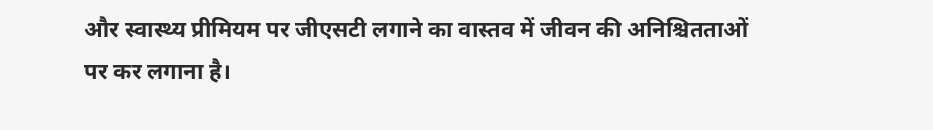और स्वास्थ्य प्रीमियम पर जीएसटी लगाने का वास्तव में जीवन की अनिश्चितताओं पर कर लगाना है।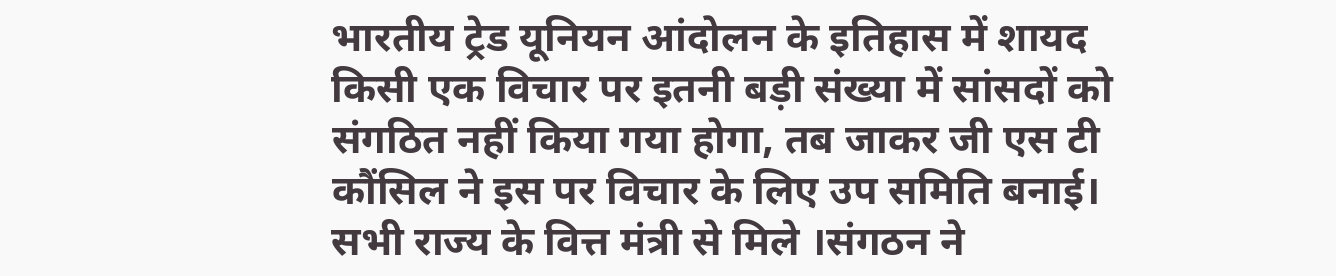भारतीय ट्रेड यूनियन आंदोलन के इतिहास में शायद किसी एक विचार पर इतनी बड़ी संख्या में सांसदों को संगठित नहीं किया गया होगा, तब जाकर जी एस टी कौंसिल ने इस पर विचार के लिए उप समिति बनाई। सभी राज्य के वित्त मंत्री से मिले ।संगठन ने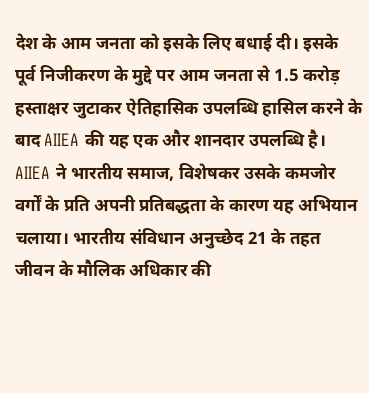देश के आम जनता को इसके लिए बधाई दी। इसके पूर्व निजीकरण के मुद्दे पर आम जनता से 1.5 करोड़ हस्ताक्षर जुटाकर ऐतिहासिक उपलब्धि हासिल करने के बाद AIIEA की यह एक और शानदार उपलब्धि है। AIIEA ने भारतीय समाज, विशेषकर उसके कमजोर वर्गों के प्रति अपनी प्रतिबद्धता के कारण यह अभियान चलाया। भारतीय संविधान अनुच्छेद 21 के तहत जीवन के मौलिक अधिकार की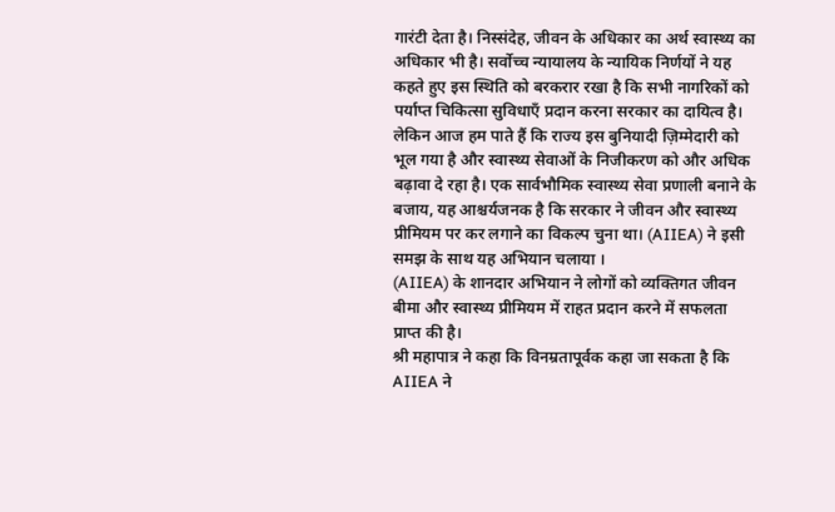गारंटी देता है। निस्संदेह, जीवन के अधिकार का अर्थ स्वास्थ्य का अधिकार भी है। सर्वोच्च न्यायालय के न्यायिक निर्णयों ने यह कहते हुए इस स्थिति को बरकरार रखा है कि सभी नागरिकों को पर्याप्त चिकित्सा सुविधाएँ प्रदान करना सरकार का दायित्व है। लेकिन आज हम पाते हैं कि राज्य इस बुनियादी ज़िम्मेदारी को भूल गया है और स्वास्थ्य सेवाओं के निजीकरण को और अधिक बढ़ावा दे रहा है। एक सार्वभौमिक स्वास्थ्य सेवा प्रणाली बनाने के बजाय, यह आश्चर्यजनक है कि सरकार ने जीवन और स्वास्थ्य प्रीमियम पर कर लगाने का विकल्प चुना था। (AIIEA) ने इसी समझ के साथ यह अभियान चलाया ।
(AIIEA) के शानदार अभियान ने लोगों को व्यक्तिगत जीवन बीमा और स्वास्थ्य प्रीमियम में राहत प्रदान करने में सफलता प्राप्त की है।
श्री महापात्र ने कहा कि विनम्रतापूर्वक कहा जा सकता है कि AIIEA ने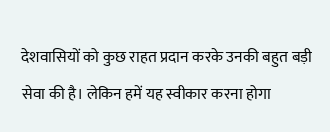देशवासियों को कुछ राहत प्रदान करके उनकी बहुत बड़ी सेवा की है। लेकिन हमें यह स्वीकार करना होगा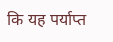कि यह पर्याप्त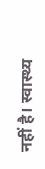नहीं है। स्वास्थ्य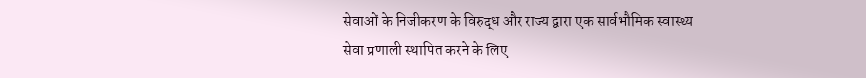सेवाओं के निजीकरण के विरुद्ध और राज्य द्वारा एक सार्वभौमिक स्वास्थ्य सेवा प्रणाली स्थापित करने के लिए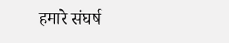हमारे संघर्ष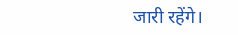जारी रहेंगे।